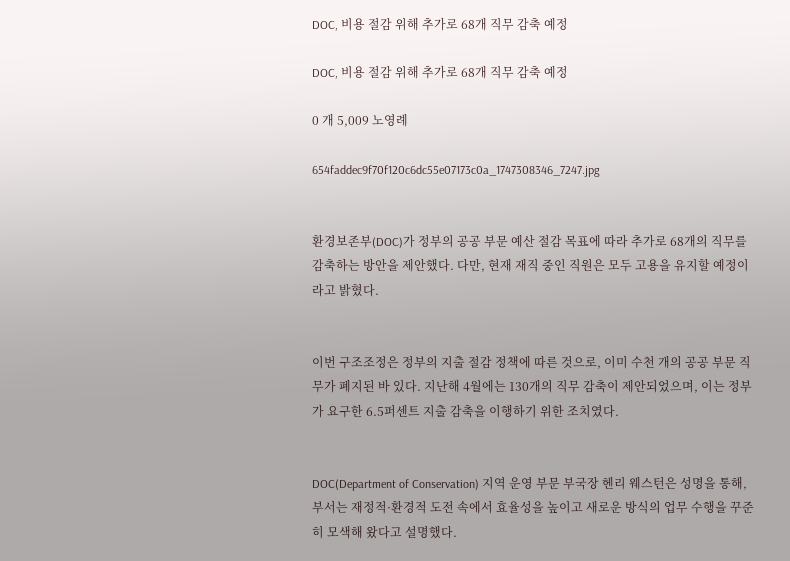DOC, 비용 절감 위해 추가로 68개 직무 감축 예정

DOC, 비용 절감 위해 추가로 68개 직무 감축 예정

0 개 5,009 노영례

654faddec9f70f120c6dc55e07173c0a_1747308346_7247.jpg


환경보존부(DOC)가 정부의 공공 부문 예산 절감 목표에 따라 추가로 68개의 직무를 감축하는 방안을 제안했다. 다만, 현재 재직 중인 직원은 모두 고용을 유지할 예정이라고 밝혔다.


이번 구조조정은 정부의 지출 절감 정책에 따른 것으로, 이미 수천 개의 공공 부문 직무가 폐지된 바 있다. 지난해 4월에는 130개의 직무 감축이 제안되었으며, 이는 정부가 요구한 6.5퍼센트 지출 감축을 이행하기 위한 조치였다.


DOC(Department of Conservation) 지역 운영 부문 부국장 헨리 웨스턴은 성명을 통해, 부서는 재정적·환경적 도전 속에서 효율성을 높이고 새로운 방식의 업무 수행을 꾸준히 모색해 왔다고 설명했다.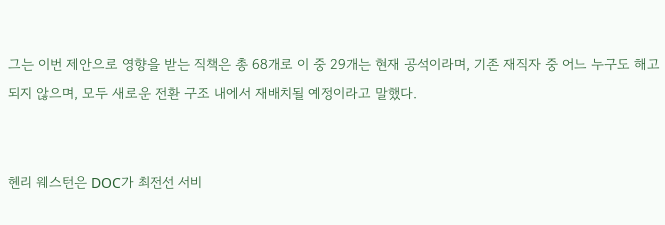그는 이번 제안으로 영향을 받는 직책은 총 68개로 이 중 29개는 현재 공석이라며, 기존 재직자 중 어느 누구도 해고되지 않으며, 모두 새로운 전환 구조 내에서 재배치될 예정이라고 말했다.


헨리 웨스턴은 DOC가 최전선 서비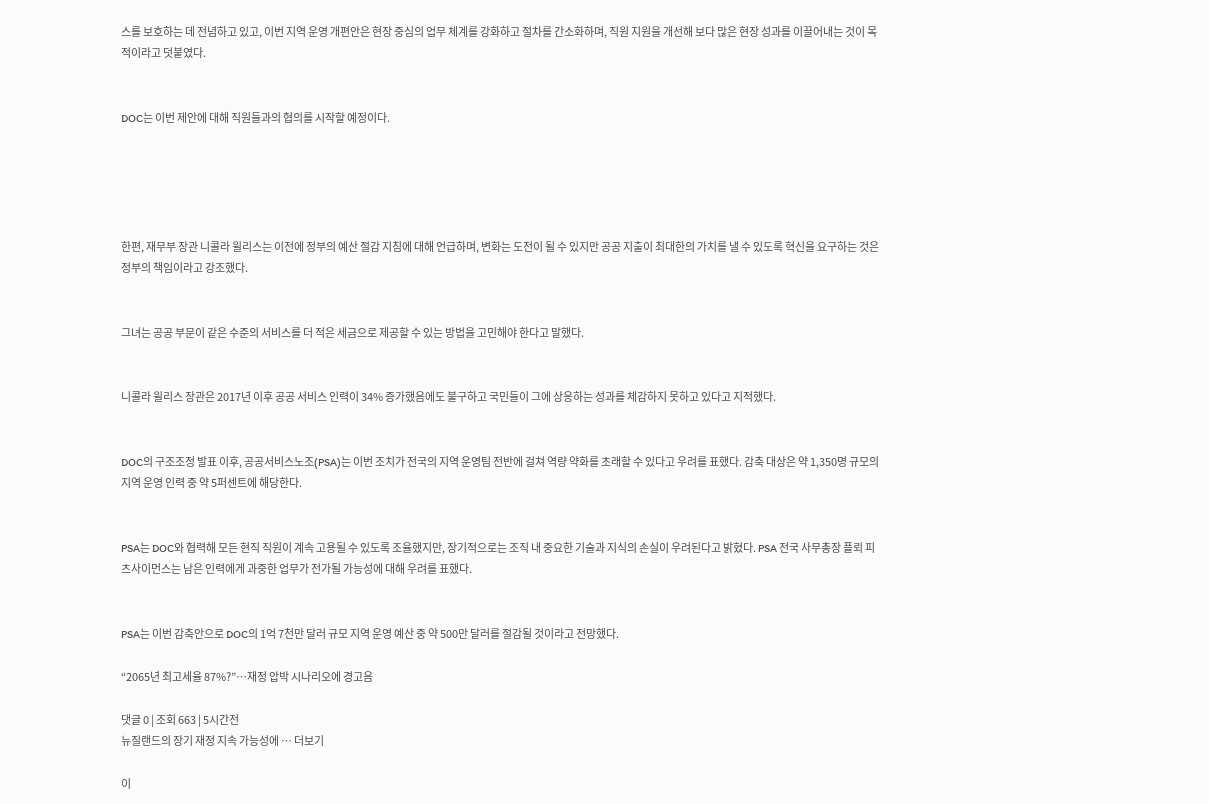스를 보호하는 데 전념하고 있고, 이번 지역 운영 개편안은 현장 중심의 업무 체계를 강화하고 절차를 간소화하며, 직원 지원을 개선해 보다 많은 현장 성과를 이끌어내는 것이 목적이라고 덧붙였다.


DOC는 이번 제안에 대해 직원들과의 협의를 시작할 예정이다.





한편, 재무부 장관 니콜라 윌리스는 이전에 정부의 예산 절감 지침에 대해 언급하며, 변화는 도전이 될 수 있지만 공공 지출이 최대한의 가치를 낼 수 있도록 혁신을 요구하는 것은 정부의 책임이라고 강조했다.


그녀는 공공 부문이 같은 수준의 서비스를 더 적은 세금으로 제공할 수 있는 방법을 고민해야 한다고 말했다.


니콜라 윌리스 장관은 2017년 이후 공공 서비스 인력이 34% 증가했음에도 불구하고 국민들이 그에 상응하는 성과를 체감하지 못하고 있다고 지적했다.


DOC의 구조조정 발표 이후, 공공서비스노조(PSA)는 이번 조치가 전국의 지역 운영팀 전반에 걸쳐 역량 약화를 초래할 수 있다고 우려를 표했다. 감축 대상은 약 1,350명 규모의 지역 운영 인력 중 약 5퍼센트에 해당한다.


PSA는 DOC와 협력해 모든 현직 직원이 계속 고용될 수 있도록 조율했지만, 장기적으로는 조직 내 중요한 기술과 지식의 손실이 우려된다고 밝혔다. PSA 전국 사무총장 플뢰 피츠사이먼스는 남은 인력에게 과중한 업무가 전가될 가능성에 대해 우려를 표했다.


PSA는 이번 감축안으로 DOC의 1억 7천만 달러 규모 지역 운영 예산 중 약 500만 달러를 절감될 것이라고 전망했다.

“2065년 최고세율 87%?”…재정 압박 시나리오에 경고음

댓글 0 | 조회 663 | 5시간전
뉴질랜드의 장기 재정 지속 가능성에 … 더보기

이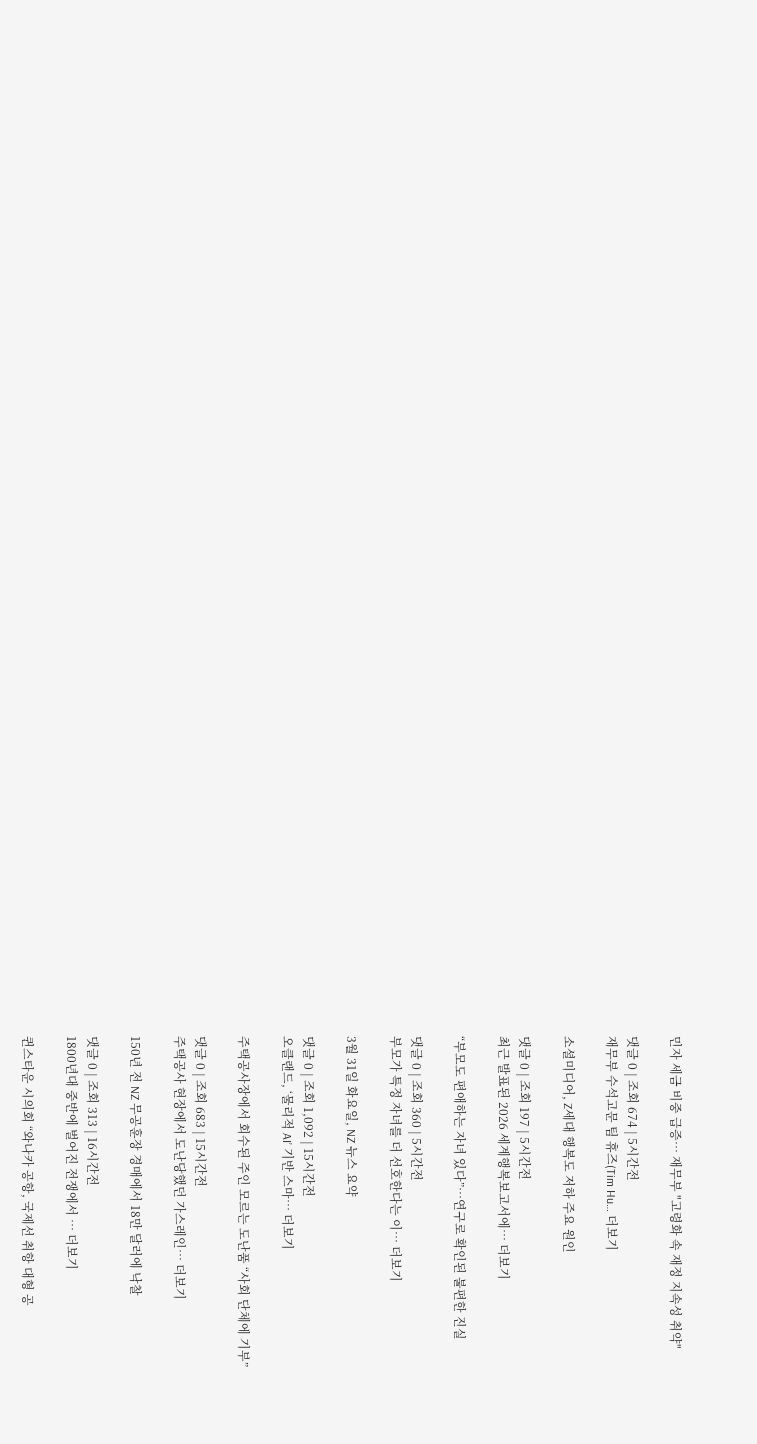민자 세금 비중 급증… 재무부 "고령화 속 재정 지속성 취약"

댓글 0 | 조회 674 | 5시간전
재무부 수석고문 팀 휴즈(Tim Hu… 더보기

소셜미디어, Z세대 행복도 저하 주요 원인

댓글 0 | 조회 197 | 5시간전
최근 발표된 2026 세계행복보고서에… 더보기

“부모도 편애하는 자녀 있다”…연구로 확인된 불편한 진실

댓글 0 | 조회 360 | 5시간전
부모가 특정 자녀를 더 선호한다는 이… 더보기

3월 31일 화요일, NZ 뉴스 요약

댓글 0 | 조회 1,092 | 15시간전
오클랜드, ‘물리적 AI’ 기반 스마… 더보기

주택공사장에서 회수된 주인 모르는 도난품 “사회 단체에 기부”

댓글 0 | 조회 683 | 15시간전
주택공사 현장에서 도난당했던 가스레인… 더보기

150년 전 NZ 무공훈장 경매에서 18만 달러에 낙찰

댓글 0 | 조회 313 | 16시간전
1800년대 중반에 벌어진 전쟁에서 … 더보기

퀸스타운 시의회 “와나카 공항, 국제선 취항 대형 공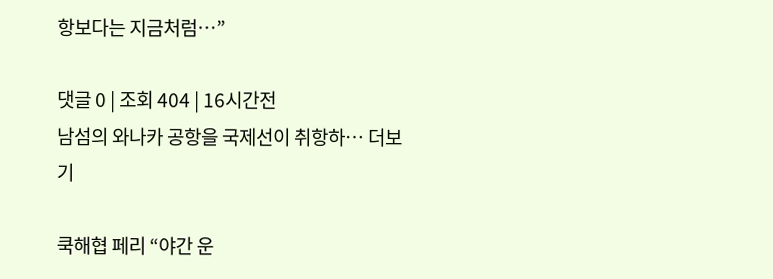항보다는 지금처럼…”

댓글 0 | 조회 404 | 16시간전
남섬의 와나카 공항을 국제선이 취항하… 더보기

쿡해협 페리 “야간 운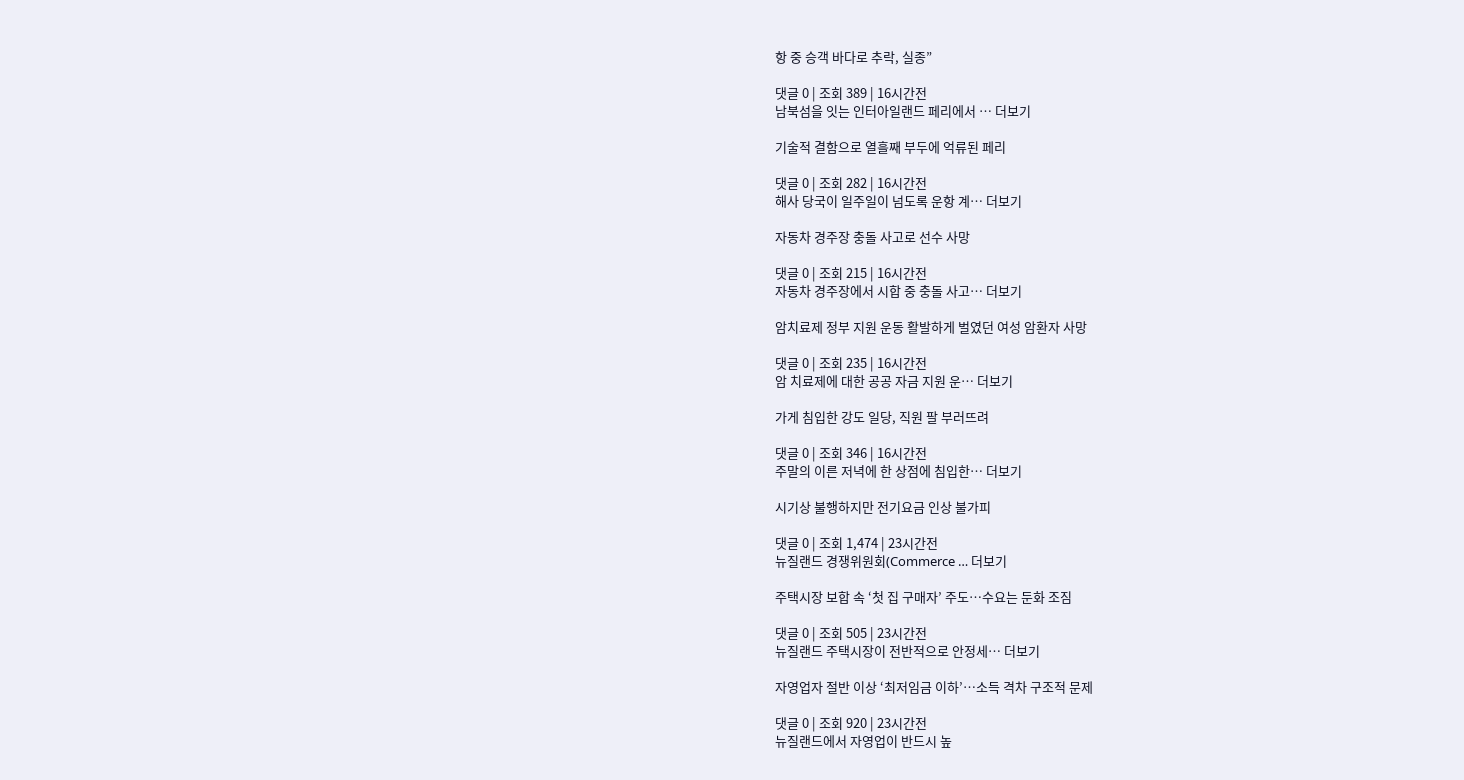항 중 승객 바다로 추락, 실종”

댓글 0 | 조회 389 | 16시간전
남북섬을 잇는 인터아일랜드 페리에서 … 더보기

기술적 결함으로 열흘째 부두에 억류된 페리

댓글 0 | 조회 282 | 16시간전
해사 당국이 일주일이 넘도록 운항 계… 더보기

자동차 경주장 충돌 사고로 선수 사망

댓글 0 | 조회 215 | 16시간전
자동차 경주장에서 시합 중 충돌 사고… 더보기

암치료제 정부 지원 운동 활발하게 벌였던 여성 암환자 사망

댓글 0 | 조회 235 | 16시간전
암 치료제에 대한 공공 자금 지원 운… 더보기

가게 침입한 강도 일당, 직원 팔 부러뜨려

댓글 0 | 조회 346 | 16시간전
주말의 이른 저녁에 한 상점에 침입한… 더보기

시기상 불행하지만 전기요금 인상 불가피

댓글 0 | 조회 1,474 | 23시간전
뉴질랜드 경쟁위원회(Commerce … 더보기

주택시장 보합 속 ‘첫 집 구매자’ 주도…수요는 둔화 조짐

댓글 0 | 조회 505 | 23시간전
뉴질랜드 주택시장이 전반적으로 안정세… 더보기

자영업자 절반 이상 ‘최저임금 이하’…소득 격차 구조적 문제

댓글 0 | 조회 920 | 23시간전
뉴질랜드에서 자영업이 반드시 높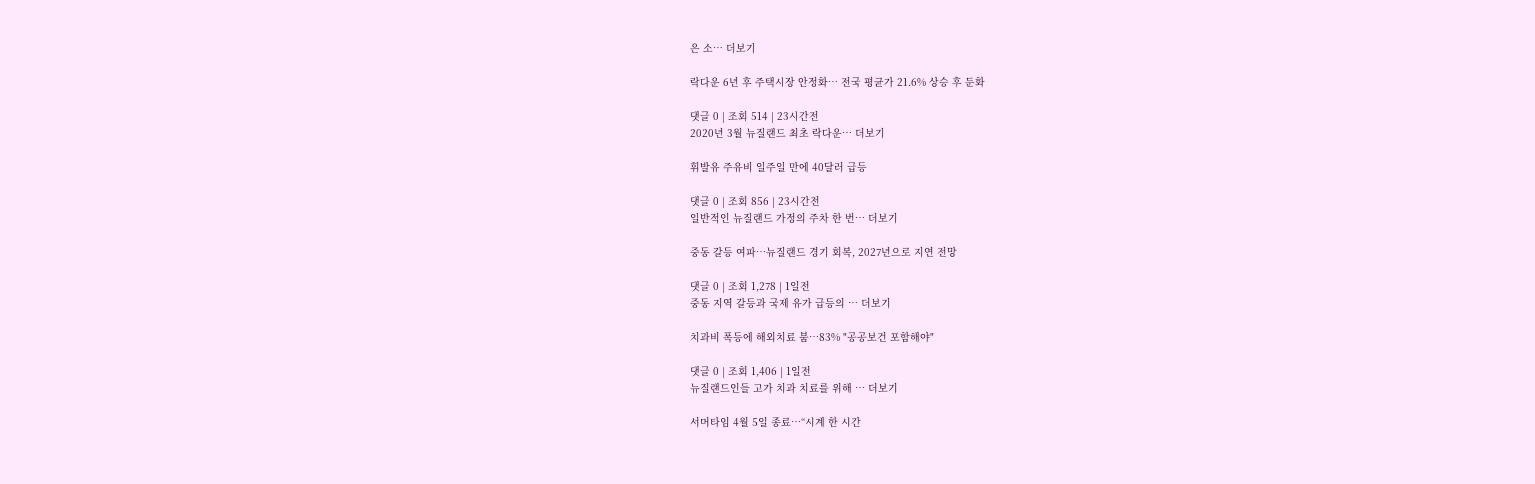은 소… 더보기

락다운 6년 후 주택시장 안정화… 전국 평균가 21.6% 상승 후 둔화

댓글 0 | 조회 514 | 23시간전
2020년 3월 뉴질랜드 최초 락다운… 더보기

휘발유 주유비 일주일 만에 40달러 급등

댓글 0 | 조회 856 | 23시간전
일반적인 뉴질랜드 가정의 주차 한 번… 더보기

중동 갈등 여파…뉴질랜드 경기 회복, 2027년으로 지연 전망

댓글 0 | 조회 1,278 | 1일전
중동 지역 갈등과 국제 유가 급등의 … 더보기

치과비 폭등에 해외치료 붐…83% "공공보건 포함해야"

댓글 0 | 조회 1,406 | 1일전
뉴질랜드인들 고가 치과 치료를 위해 … 더보기

서머타임 4월 5일 종료…“시계 한 시간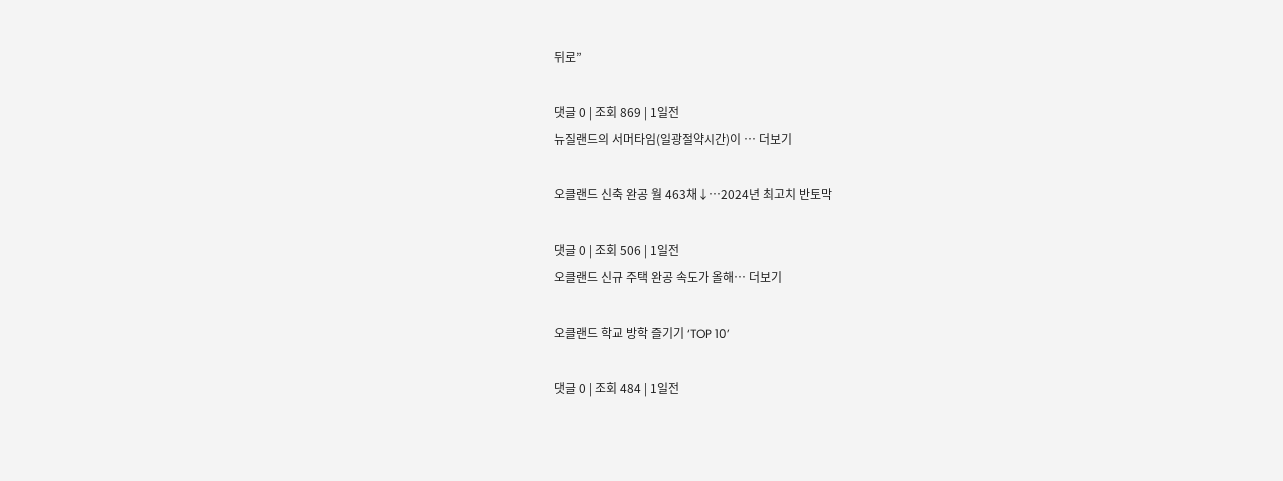뒤로”

댓글 0 | 조회 869 | 1일전
뉴질랜드의 서머타임(일광절약시간)이 … 더보기

오클랜드 신축 완공 월 463채↓…2024년 최고치 반토막

댓글 0 | 조회 506 | 1일전
오클랜드 신규 주택 완공 속도가 올해… 더보기

오클랜드 학교 방학 즐기기 ‘TOP 10’

댓글 0 | 조회 484 | 1일전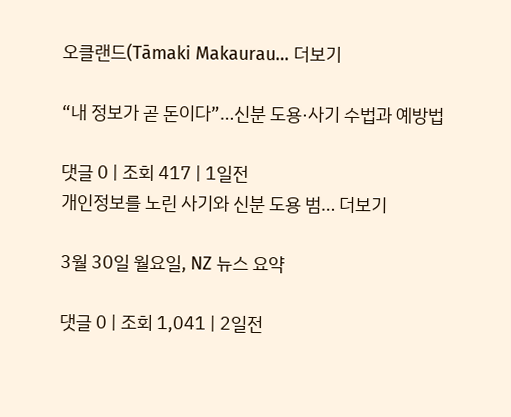오클랜드(Tāmaki Makaurau… 더보기

“내 정보가 곧 돈이다”…신분 도용·사기 수법과 예방법

댓글 0 | 조회 417 | 1일전
개인정보를 노린 사기와 신분 도용 범… 더보기

3월 30일 월요일, NZ 뉴스 요약

댓글 0 | 조회 1,041 | 2일전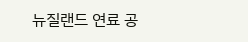뉴질랜드 연료 공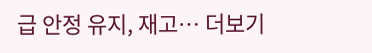급 안정 유지, 재고… 더보기